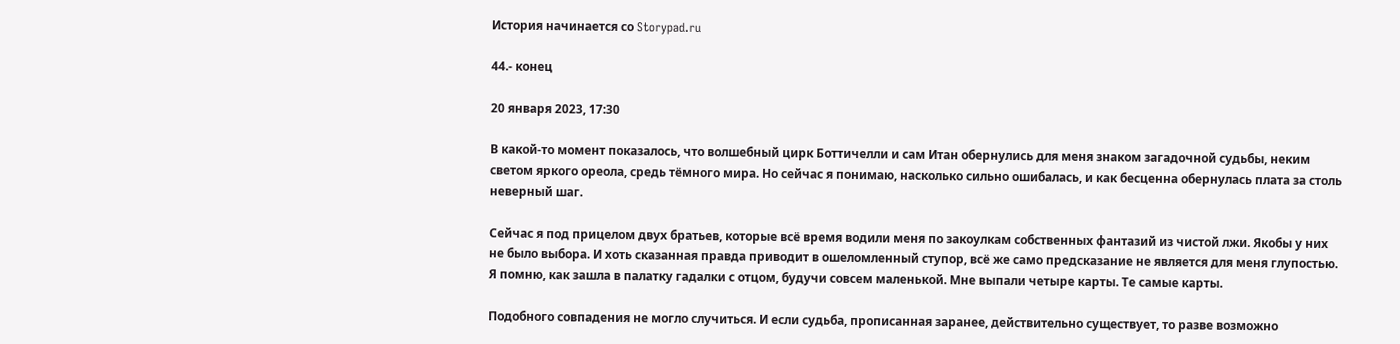История начинается со Storypad.ru

44.- конец

20 января 2023, 17:30

В какой-то момент показалось, что волшебный цирк Боттичелли и сам Итан обернулись для меня знаком загадочной судьбы, неким светом яркого ореола, средь тёмного мира. Но сейчас я понимаю, насколько сильно ошибалась, и как бесценна обернулась плата за столь неверный шаг.

Сейчас я под прицелом двух братьев, которые всё время водили меня по закоулкам собственных фантазий из чистой лжи. Якобы у них не было выбора. И хоть сказанная правда приводит в ошеломленный ступор, всё же само предсказание не является для меня глупостью. Я помню, как зашла в палатку гадалки с отцом, будучи совсем маленькой. Мне выпали четыре карты. Те самые карты.

Подобного совпадения не могло случиться. И если судьба, прописанная заранее, действительно существует, то разве возможно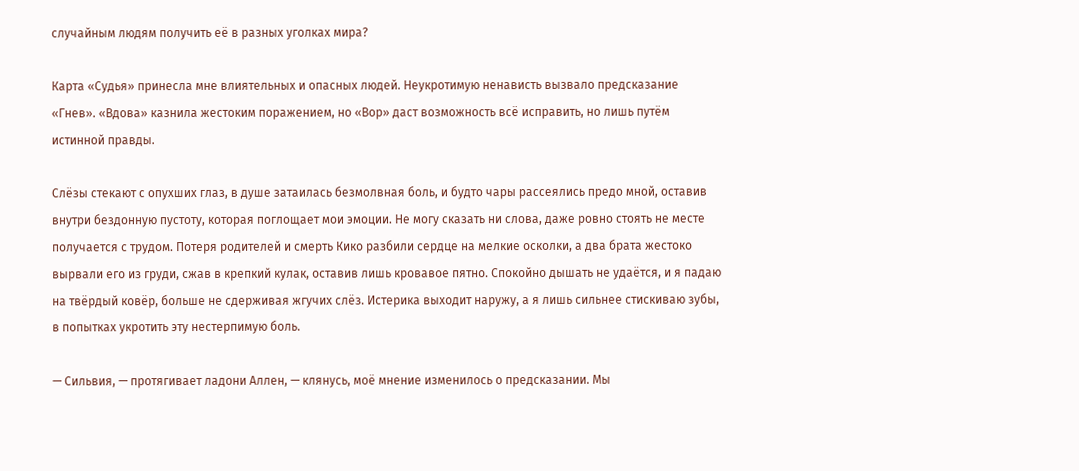случайным людям получить её в разных уголках мира?

Карта «Судья» принесла мне влиятельных и опасных людей. Неукротимую ненависть вызвало предсказание «Гнев». «Вдова» казнила жестоким поражением, но «Вор» даст возможность всё исправить, но лишь путём истинной правды.

Слёзы стекают с опухших глаз, в душе затаилась безмолвная боль, и будто чары рассеялись предо мной, оставив внутри бездонную пустоту, которая поглощает мои эмоции. Не могу сказать ни слова, даже ровно стоять не месте получается с трудом. Потеря родителей и смерть Кико разбили сердце на мелкие осколки, а два брата жестоко вырвали его из груди, сжав в крепкий кулак, оставив лишь кровавое пятно. Спокойно дышать не удаётся, и я падаю на твёрдый ковёр, больше не сдерживая жгучих слёз. Истерика выходит наружу, а я лишь сильнее стискиваю зубы, в попытках укротить эту нестерпимую боль.

— Сильвия, — протягивает ладони Аллен, — клянусь, моё мнение изменилось о предсказании. Мы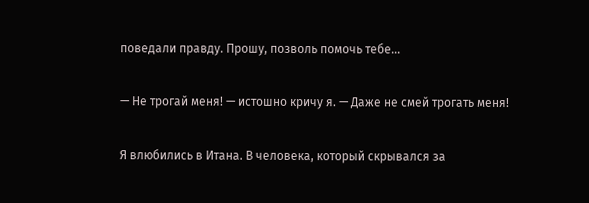поведали правду. Прошу, позволь помочь тебе...

— Не трогай меня! — истошно кричу я. — Даже не смей трогать меня!

Я влюбились в Итана. В человека, который скрывался за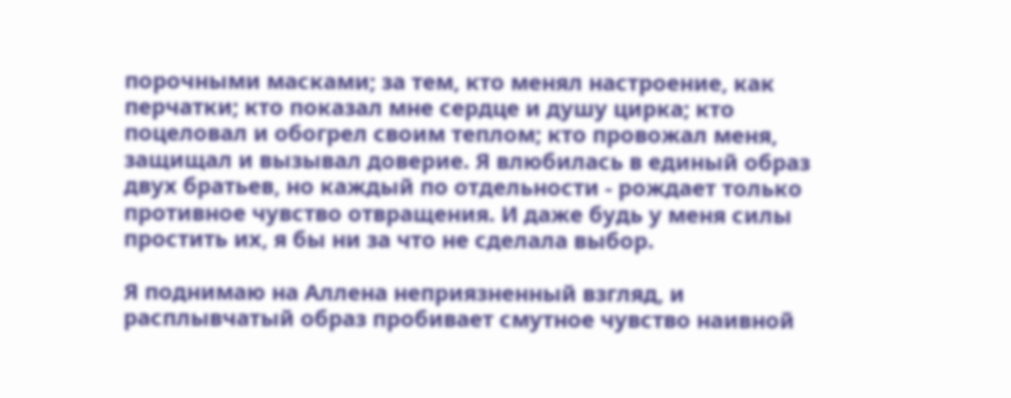порочными масками; за тем, кто менял настроение, как перчатки; кто показал мне сердце и душу цирка; кто поцеловал и обогрел своим теплом; кто провожал меня, защищал и вызывал доверие. Я влюбилась в единый образ двух братьев, но каждый по отдельности - рождает только противное чувство отвращения. И даже будь у меня силы простить их, я бы ни за что не сделала выбор.

Я поднимаю на Аллена неприязненный взгляд, и расплывчатый образ пробивает смутное чувство наивной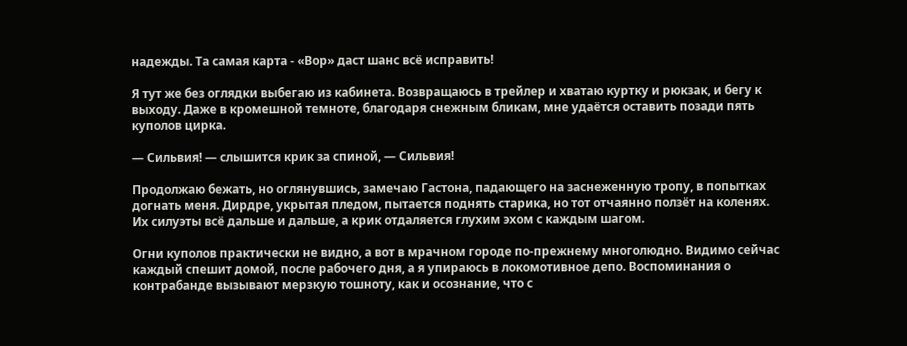надежды. Та самая карта - «Вор» даст шанс всё исправить!

Я тут же без оглядки выбегаю из кабинета. Возвращаюсь в трейлер и хватаю куртку и рюкзак, и бегу к выходу. Даже в кромешной темноте, благодаря снежным бликам, мне удаётся оставить позади пять куполов цирка.

— Сильвия! — слышится крик за спиной, — Сильвия!

Продолжаю бежать, но оглянувшись, замечаю Гастона, падающего на заснеженную тропу, в попытках догнать меня. Дирдре, укрытая пледом, пытается поднять старика, но тот отчаянно ползёт на коленях. Их силуэты всё дальше и дальше, а крик отдаляется глухим эхом с каждым шагом.

Огни куполов практически не видно, а вот в мрачном городе по-прежнему многолюдно. Видимо сейчас каждый спешит домой, после рабочего дня, а я упираюсь в локомотивное депо. Воспоминания о контрабанде вызывают мерзкую тошноту, как и осознание, что с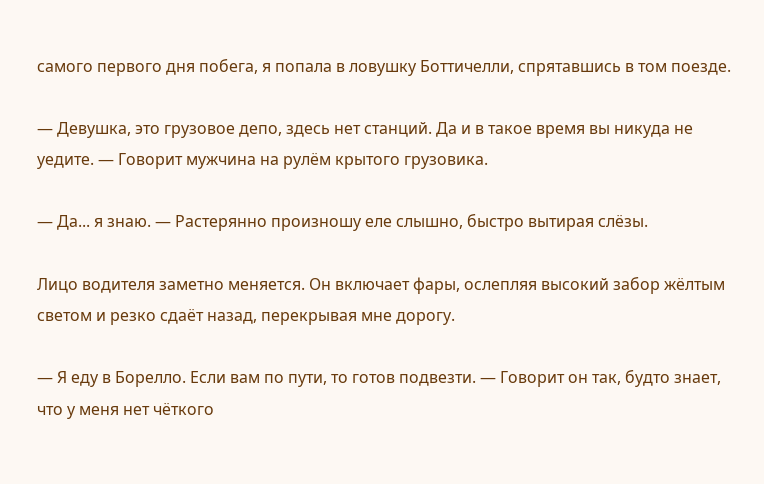самого первого дня побега, я попала в ловушку Боттичелли, спрятавшись в том поезде.

— Девушка, это грузовое депо, здесь нет станций. Да и в такое время вы никуда не уедите. — Говорит мужчина на рулём крытого грузовика.

— Да... я знаю. — Растерянно произношу еле слышно, быстро вытирая слёзы.

Лицо водителя заметно меняется. Он включает фары, ослепляя высокий забор жёлтым светом и резко сдаёт назад, перекрывая мне дорогу.

— Я еду в Борелло. Если вам по пути, то готов подвезти. — Говорит он так, будто знает, что у меня нет чёткого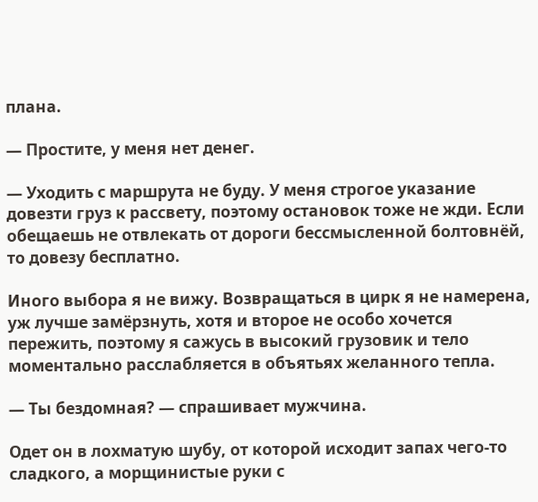плана.

— Простите, у меня нет денег.

— Уходить с маршрута не буду. У меня строгое указание довезти груз к рассвету, поэтому остановок тоже не жди. Если обещаешь не отвлекать от дороги бессмысленной болтовнёй, то довезу бесплатно.

Иного выбора я не вижу. Возвращаться в цирк я не намерена, уж лучше замёрзнуть, хотя и второе не особо хочется пережить, поэтому я сажусь в высокий грузовик и тело моментально расслабляется в объятьях желанного тепла.

— Ты бездомная? — спрашивает мужчина.

Одет он в лохматую шубу, от которой исходит запах чего-то сладкого, а морщинистые руки с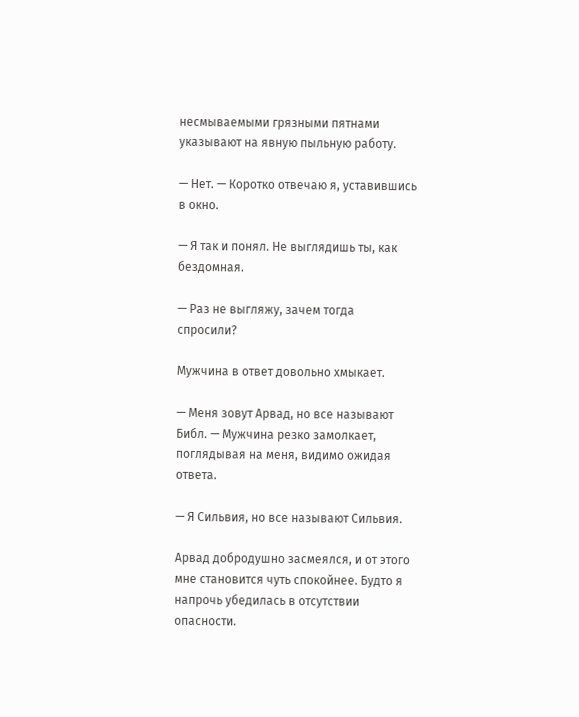несмываемыми грязными пятнами указывают на явную пыльную работу.

— Нет. — Коротко отвечаю я, уставившись в окно.

— Я так и понял. Не выглядишь ты, как бездомная.

— Раз не выгляжу, зачем тогда спросили?

Мужчина в ответ довольно хмыкает.

— Меня зовут Арвад, но все называют Библ. — Мужчина резко замолкает, поглядывая на меня, видимо ожидая ответа.

— Я Сильвия, но все называют Сильвия.

Арвад добродушно засмеялся, и от этого мне становится чуть спокойнее. Будто я напрочь убедилась в отсутствии опасности.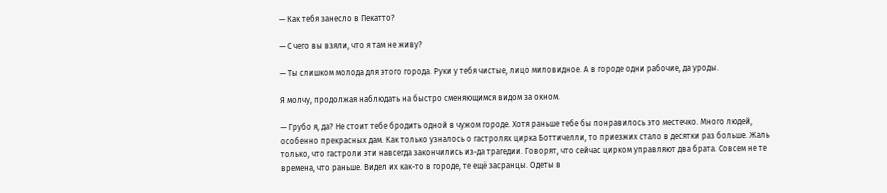— Как тебя занесло в Пекатто?

— С чего вы взяли, что я там не живу?

— Ты слишком молода для этого города. Руки у тебя чистые, лицо миловидное. А в городе одни рабочие, да уроды.

Я молчу, продолжая наблюдать на быстро сменяющимся видом за окном.

— Грубо я, да? Не стоит тебе бродить одной в чужом городе. Хотя раньше тебе бы понравилось это местечко. Много людей, особенно прекрасных дам. Как только узналось о гастролях цирка Боттичелли, то приезжих стало в десятки раз больше. Жаль только, что гастроли эти навсегда закончились из-да трагедии. Говорят, что сейчас цирком управляют два брата. Совсем не те времена, что раньше. Видел их как-то в городе, те ещё засранцы. Одеты в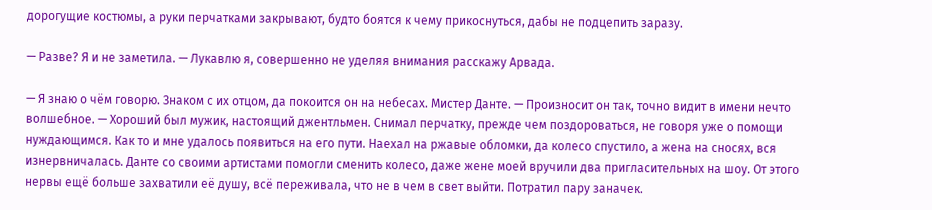дорогущие костюмы, а руки перчатками закрывают, будто боятся к чему прикоснуться, дабы не подцепить заразу.

— Разве? Я и не заметила. — Лукавлю я, совершенно не уделяя внимания расскажу Арвада.

— Я знаю о чём говорю. Знаком с их отцом, да покоится он на небесах. Мистер Данте. — Произносит он так, точно видит в имени нечто волшебное. — Хороший был мужик, настоящий джентльмен. Снимал перчатку, прежде чем поздороваться, не говоря уже о помощи нуждающимся. Как то и мне удалось появиться на его пути. Наехал на ржавые обломки, да колесо спустило, а жена на сносях, вся изнервничалась. Данте со своими артистами помогли сменить колесо, даже жене моей вручили два пригласительных на шоу. От этого нервы ещё больше захватили её душу, всё переживала, что не в чем в свет выйти. Потратил пару заначек.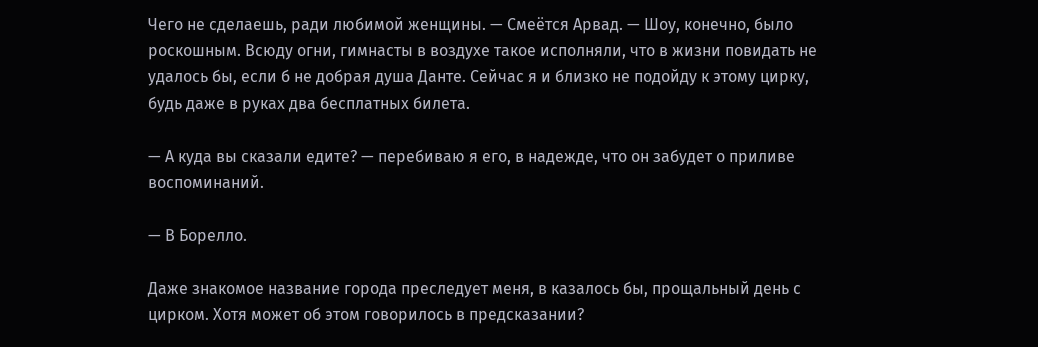Чего не сделаешь, ради любимой женщины. — Смеётся Арвад. — Шоу, конечно, было роскошным. Всюду огни, гимнасты в воздухе такое исполняли, что в жизни повидать не удалось бы, если б не добрая душа Данте. Сейчас я и близко не подойду к этому цирку, будь даже в руках два бесплатных билета.

— А куда вы сказали едите? — перебиваю я его, в надежде, что он забудет о приливе воспоминаний.

— В Борелло.

Даже знакомое название города преследует меня, в казалось бы, прощальный день с цирком. Хотя может об этом говорилось в предсказании?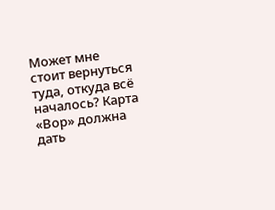Может мне стоит вернуться туда, откуда всё началось? Карта «Вор» должна дать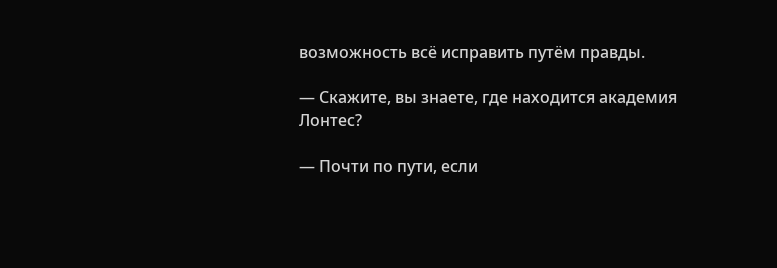возможность всё исправить путём правды.

— Скажите, вы знаете, где находится академия Лонтес?

— Почти по пути, если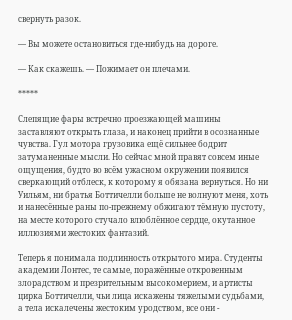свернуть разок.

— Вы можете остановиться где-нибудь на дороге.

— Как скажешь. — Пожимает он плечами.

*****

Слепящие фары встречно проезжающей машины  заставляют открыть глаза, и наконец прийти в осознанные чувства. Гул мотора грузовика ещё сильнее бодрит затуманенные мысли. Но сейчас мной правят совсем иные ощущения, будто во всём ужасном окружении появился сверкающий отблеск, к которому я обязана вернуться. Но ни Уильям, ни братья Боттичелли больше не волнуют меня, хоть и нанесённые раны по-прежнему обжигают тёмную пустоту, на месте которого стучало влюблённое сердце, окутанное иллюзиями жестоких фантазий.

Теперь я понимала подлинность открытого мира. Студенты академии Лонтес, те самые, поражённые откровенным злорадством и презрительным высокомерием, и артисты цирка Боттичелли, чьи лица искажены тяжелыми судьбами, а тела искалечены жестоким уродством, все они -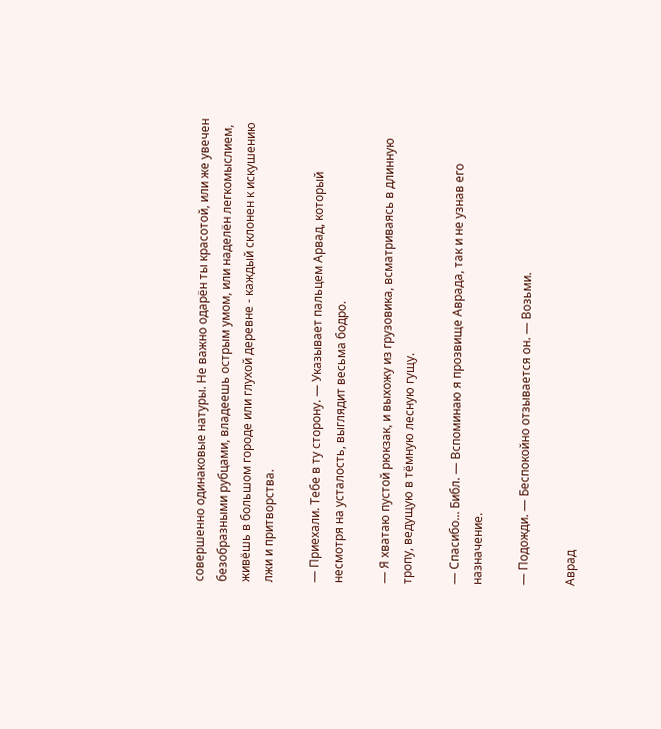совершенно одинаковые натуры. Не важно одарён ты красотой, или же увечен безобразными рубцами, владеешь острым умом, или наделён легкомыслием, живёшь в большом городе или глухой деревне - каждый склонен к искушению лжи и притворства.

— Приехали. Тебе в ту сторону. — Указывает пальцем Арвад, который несмотря на усталость, выглядит весьма бодро.

— Я хватаю пустой рюкзак, и выхожу из грузовика, всматриваясь в длинную тропу, ведущую в тёмную лесную гущу.

— Спасибо... Библ. — Вспоминаю я прозвище Аврада, так и не узнав его назначение.

— Подожди. — Беспокойно отзывается он. — Возьми.

Аврад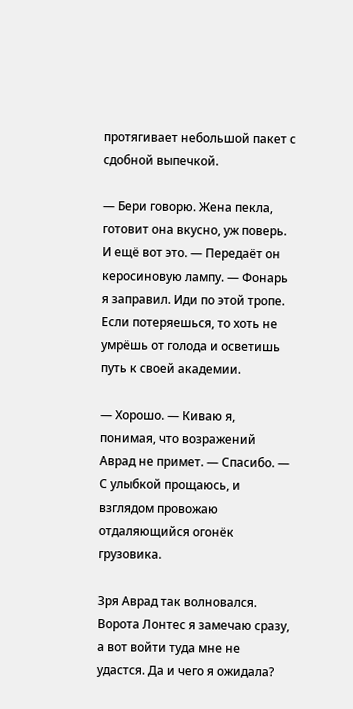протягивает небольшой пакет с сдобной выпечкой.

— Бери говорю. Жена пекла, готовит она вкусно, уж поверь. И ещё вот это. — Передаёт он керосиновую лампу. — Фонарь я заправил. Иди по этой тропе. Если потеряешься, то хоть не умрёшь от голода и осветишь путь к своей академии.

— Хорошо. — Киваю я, понимая, что возражений Аврад не примет. — Спасибо. — С улыбкой прощаюсь, и взглядом провожаю отдаляющийся огонёк грузовика.

Зря Аврад так волновался. Ворота Лонтес я замечаю сразу, а вот войти туда мне не удастся. Да и чего я ожидала?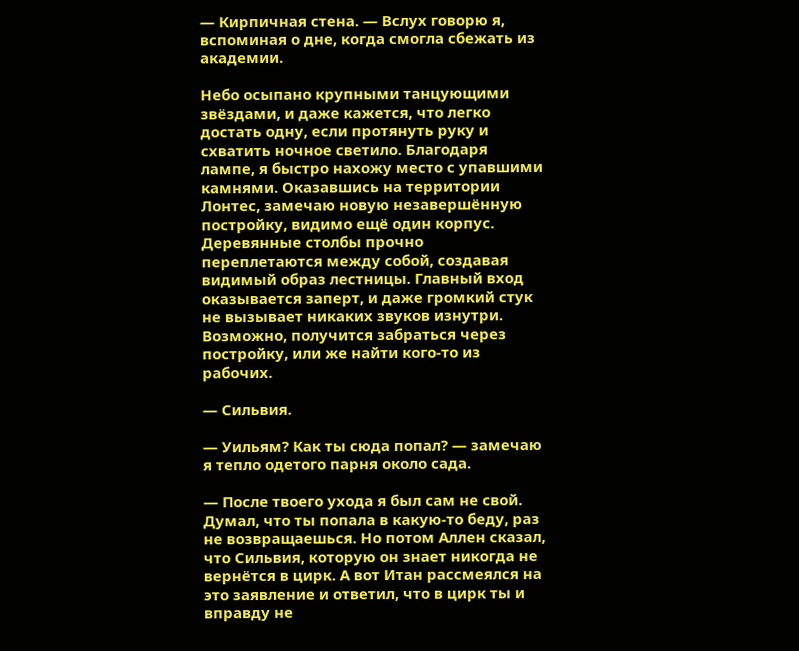— Кирпичная стена. — Вслух говорю я, вспоминая о дне, когда смогла сбежать из академии.

Небо осыпано крупными танцующими звёздами, и даже кажется, что легко достать одну, если протянуть руку и схватить ночное светило. Благодаря лампе, я быстро нахожу место с упавшими камнями. Оказавшись на территории Лонтес, замечаю новую незавершённую постройку, видимо ещё один корпус. Деревянные столбы прочно переплетаются между собой, создавая видимый образ лестницы. Главный вход оказывается заперт, и даже громкий стук не вызывает никаких звуков изнутри. Возможно, получится забраться через постройку, или же найти кого-то из рабочих.

— Сильвия.

— Уильям? Как ты сюда попал? — замечаю я тепло одетого парня около сада.

— После твоего ухода я был сам не свой. Думал, что ты попала в какую-то беду, раз не возвращаешься. Но потом Аллен сказал, что Сильвия, которую он знает никогда не вернётся в цирк. А вот Итан рассмеялся на это заявление и ответил, что в цирк ты и вправду не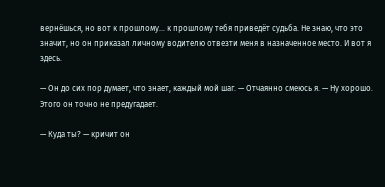вернёшься, но вот к прошлому... к прошлому тебя приведёт судьба. Не знаю, что это значит, но он приказал личному водителю отвезти меня в назначенное место. И вот я здесь.

— Он до сих пор думает, что знает, каждый мой шаг. — Отчаянно смеюсь я. — Ну хорошо. Этого он точно не предугадает.

— Куда ты? — кричит он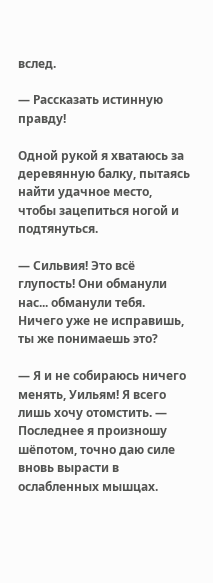вслед.

— Рассказать истинную правду!

Одной рукой я хватаюсь за деревянную балку, пытаясь найти удачное место, чтобы зацепиться ногой и подтянуться.

— Сильвия! Это всё глупость! Они обманули нас... обманули тебя. Ничего уже не исправишь, ты же понимаешь это?

— Я и не собираюсь ничего менять, Уильям! Я всего лишь хочу отомстить. — Последнее я произношу шёпотом, точно даю силе вновь вырасти в ослабленных мышцах.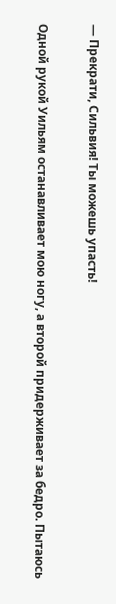— Прекрати, Сильвия! Ты можешь упасть!

Одной рукой Уильям останавливает мою ногу, а второй придерживает за бедро. Пытаюсь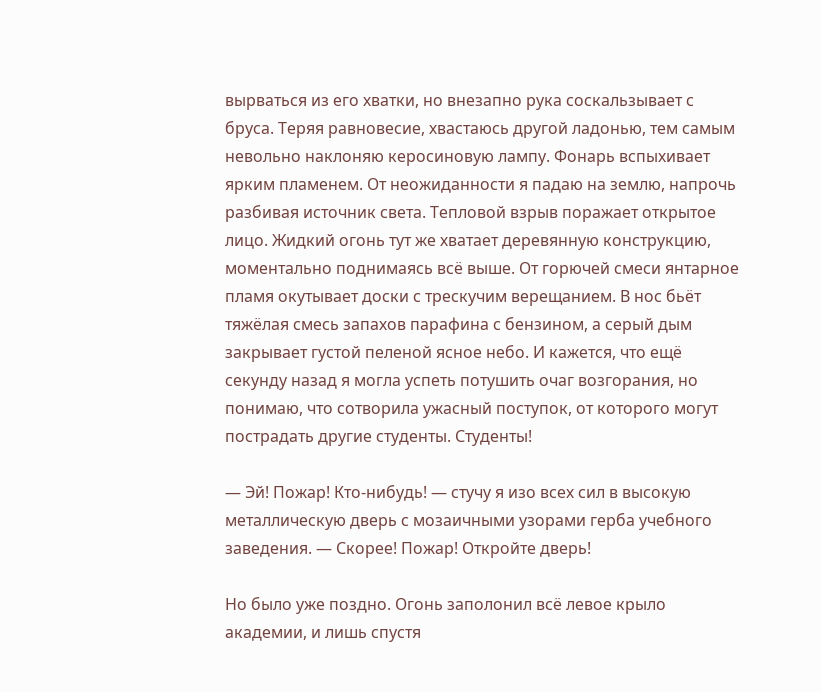вырваться из его хватки, но внезапно рука соскальзывает с бруса. Теряя равновесие, хвастаюсь другой ладонью, тем самым невольно наклоняю керосиновую лампу. Фонарь вспыхивает ярким пламенем. От неожиданности я падаю на землю, напрочь разбивая источник света. Тепловой взрыв поражает открытое лицо. Жидкий огонь тут же хватает деревянную конструкцию, моментально поднимаясь всё выше. От горючей смеси янтарное пламя окутывает доски с трескучим верещанием. В нос бьёт тяжёлая смесь запахов парафина с бензином, а серый дым закрывает густой пеленой ясное небо. И кажется, что ещё секунду назад я могла успеть потушить очаг возгорания, но понимаю, что сотворила ужасный поступок, от которого могут пострадать другие студенты. Студенты!

— Эй! Пожар! Кто-нибудь! — стучу я изо всех сил в высокую металлическую дверь с мозаичными узорами герба учебного заведения. — Скорее! Пожар! Откройте дверь!

Но было уже поздно. Огонь заполонил всё левое крыло академии, и лишь спустя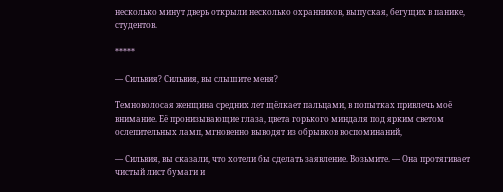несколько минут дверь открыли несколько охранников, выпуская, бегущих в панике, студентов.

*****

— Сильвия? Сильвия, вы слышите меня?

Темноволосая женщина средних лет щёлкает пальцами, в попытках привлечь моё внимание. Её пронизывающие глаза, цвета горького миндаля под ярким светом ослепительных ламп, мгновенно выводят из обрывков воспоминаний,

— Сильвия, вы сказали, что хотели бы сделать заявление. Возьмите. — Она протягивает чистый лист бумаги и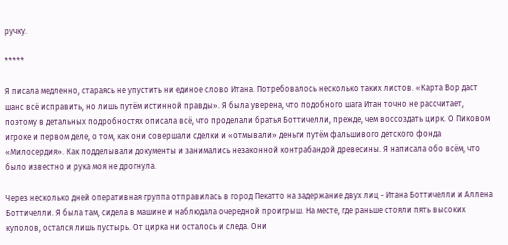ручку.

*****

Я писала медленно, стараясь не упустить ни единое слово Итана. Потребовалось несколько таких листов. «Карта Вор даст шанс всё исправить, но лишь путём истинной правды». Я была уверена, что подобного шага Итан точно не рассчитает, поэтому в детальных подробностях описала всё, что проделали братья Боттичелли, прежде, чем воссоздать цирк. О Пиковом игроке и первом деле, о том, как они совершали сделки и «отмывали» деньги путём фальшивого детского фонда «Милосердия». Как подделывали документы и занимались незаконной контрабандой древесины. Я написала обо всём, что было известно и рука моя не дрогнула.

Через несколько дней оперативная группа отправилась в город Пекатто на задержание двух лиц - Итана Боттичелли и Аллена Боттичелли. Я была там, сидела в машине и наблюдала очередной проигрыш. На месте, где раньше стояли пять высоких куполов, остался лишь пустырь. От цирка ни осталось и следа. Они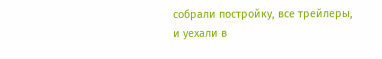собрали постройку, все трейлеры, и уехали в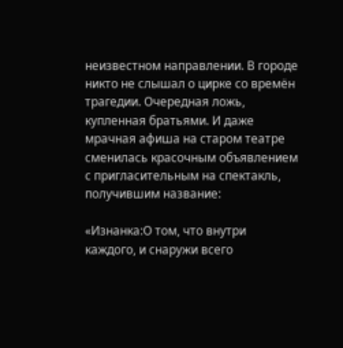неизвестном направлении. В городе никто не слышал о цирке со времён трагедии. Очередная ложь, купленная братьями. И даже мрачная афиша на старом театре сменилась красочным объявлением с пригласительным на спектакль, получившим название:

«Изнанка:О том, что внутри каждого, и снаружи всего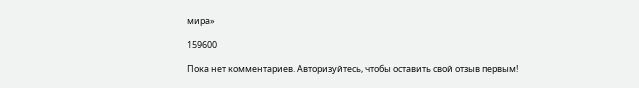мира»

159600

Пока нет комментариев. Авторизуйтесь, чтобы оставить свой отзыв первым!